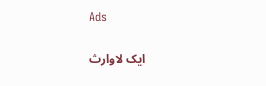Ads

ایک لاوارث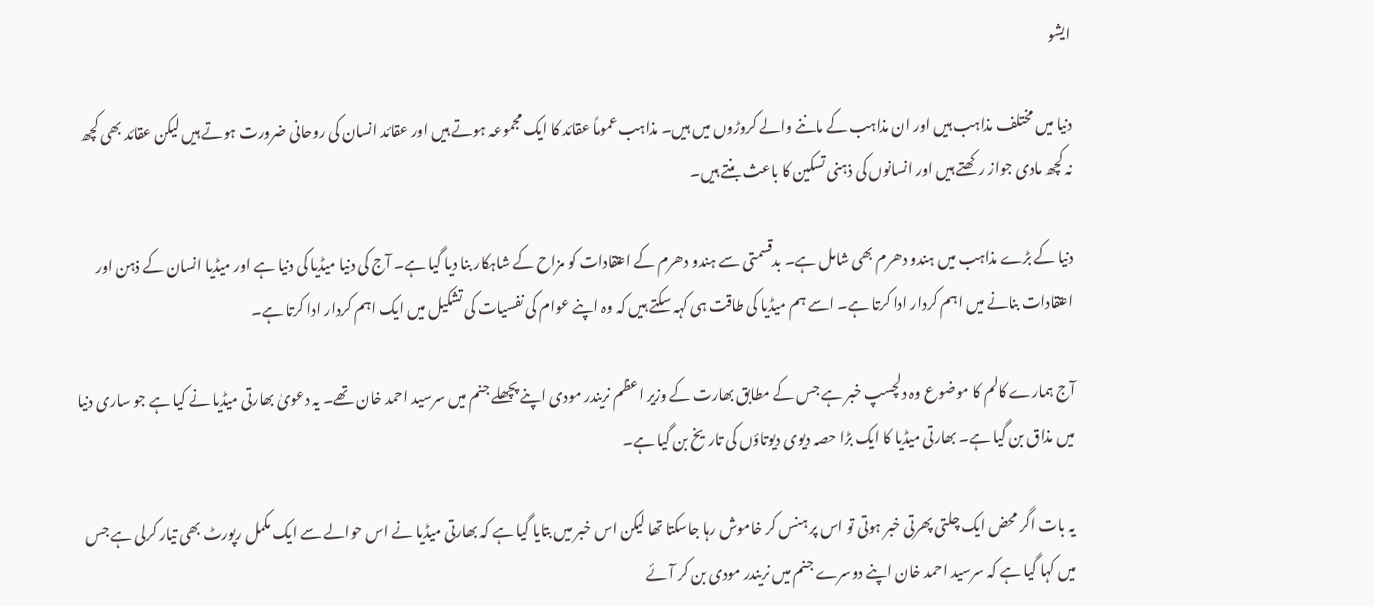ایشو

دنیا میں مختلف مذاہب ہیں اور ان مذاہب کے ماننے والے کروڑوں میں ہیں۔ مذاہب عموماً عقائد کا ایک مجموعہ ہوتے ہیں اور عقائد انسان کی روحانی ضرورت ہوتے ہیں لیکن عقائد بھی کچھ نہ کچھ مادی جواز رکھتے ہیں اور انسانوں کی ذہنی تسکین کا باعث بنتے ہیں۔

دنیا کے بڑے مذاہب میں ہندو دھرم بھی شامل ہے۔ بدقسمتی سے ہندو دھرم کے اعتقادات کو مزاح کے شاہکار بنا دیا گیا ہے۔ آج کی دنیا میڈیا کی دنیا ہے اور میڈیا انسان کے ذہن اور اعتقادات بنانے میں اہم کردار ادا کرتا ہے۔ اسے ہم میڈیا کی طاقت ہی کہہ سکتے ہیں کہ وہ اپنے عوام کی نفسیات کی تشکیل میں ایک اہم کردار ادا کرتا ہے۔

آج ہمارے کالم کا موضوع وہ دلچسپ خبر ہے جس کے مطابق بھارت کے وزیر اعظم نریندر مودی اپنے پچھلے جنم میں سرسید احمد خان تھے۔ یہ دعویٰ بھارتی میڈیا نے کیا ہے جو ساری دنیا میں مذاق بن گیا ہے۔ بھارتی میڈیا کا ایک بڑا حصہ دیوی دیوتاؤں کی تاریخ بن گیا ہے۔

یہ بات اگر محض ایک چلتی پھرتی خبر ہوتی تو اس پر ہنس کر خاموش رہا جاسکتا تھا لیکن اس خبر میں بتایا گیا ہے کہ بھارتی میڈیا نے اس حوالے سے ایک مکمل رپورٹ بھی تیار کرلی ہے جس میں کہا گیا ہے کہ سرسید احمد خان اپنے دوسرے جنم میں نریندر مودی بن کر آئے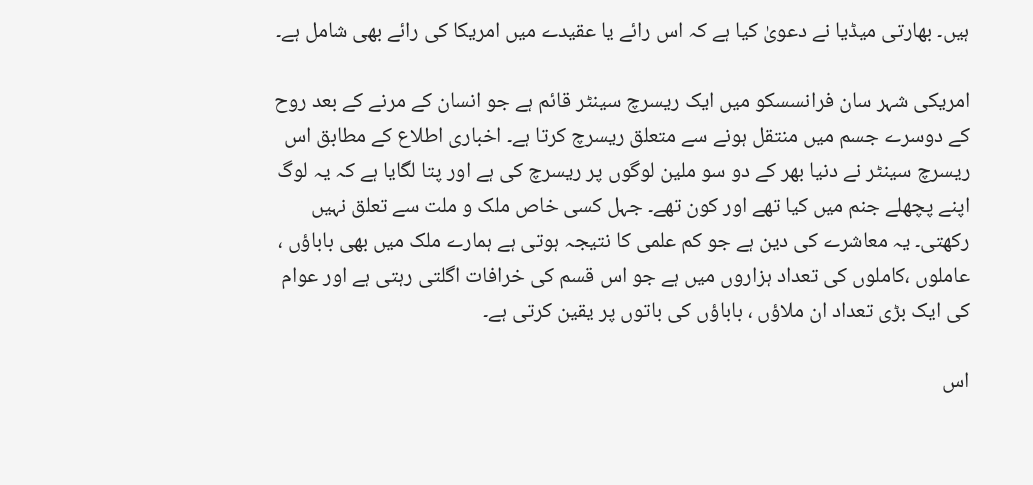ہیں۔ بھارتی میڈیا نے دعویٰ کیا ہے کہ اس رائے یا عقیدے میں امریکا کی رائے بھی شامل ہے۔

امریکی شہر سان فرانسسکو میں ایک ریسرچ سینٹر قائم ہے جو انسان کے مرنے کے بعد روح کے دوسرے جسم میں منتقل ہونے سے متعلق ریسرچ کرتا ہے۔ اخباری اطلاع کے مطابق اس ریسرچ سینٹر نے دنیا بھر کے دو سو ملین لوگوں پر ریسرچ کی ہے اور پتا لگایا ہے کہ یہ لوگ اپنے پچھلے جنم میں کیا تھے اور کون تھے۔ جہل کسی خاص ملک و ملت سے تعلق نہیں رکھتی۔ یہ معاشرے کی دین ہے جو کم علمی کا نتیجہ ہوتی ہے ہمارے ملک میں بھی باباؤں ، عاملوں ،کاملوں کی تعداد ہزاروں میں ہے جو اس قسم کی خرافات اگلتی رہتی ہے اور عوام کی ایک بڑی تعداد ان ملاؤں ، باباؤں کی باتوں پر یقین کرتی ہے۔

اس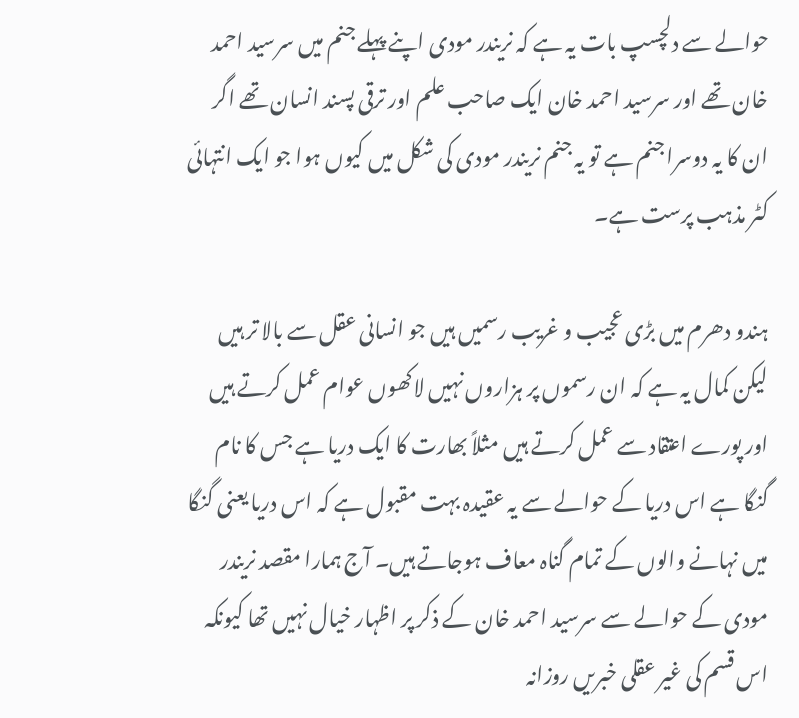حوالے سے دلچسپ بات یہ ہے کہ نریندر مودی اپنے پہلے جنم میں سرسید احمد خان تھے اور سرسید احمد خان ایک صاحب علم اور ترقی پسند انسان تھے اگر ان کا یہ دوسرا جنم ہے تو یہ جنم نریندر مودی کی شکل میں کیوں ہوا جو ایک انتہائی کٹر مذہب پرست ہے۔

ہندو دھرم میں بڑی عجیب و غریب رسمیں ہیں جو انسانی عقل سے بالا تر ہیں لیکن کمال یہ ہے کہ ان رسموں پر ہزاروں نہیں لاکھوں عوام عمل کرتے ہیں اور پورے اعتقاد سے عمل کرتے ہیں مثلاً بھارت کا ایک دریا ہے جس کا نام گنگا ہے اس دریا کے حوالے سے یہ عقیدہ بہت مقبول ہے کہ اس دریا یعنی گنگا میں نہانے والوں کے تمام گناہ معاف ہوجاتے ہیں۔ آج ہمارا مقصد نریندر مودی کے حوالے سے سرسید احمد خان کے ذکر پر اظہار خیال نہیں تھا کیونکہ اس قسم کی غیر عقلی خبریں روزانہ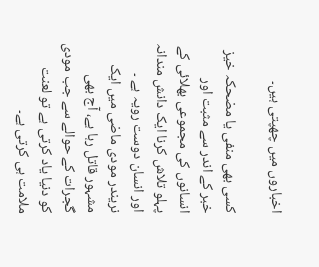اخباروں میں چھپتی ہیں۔

کسی بھی منفی یا مضحکہ خیز خبر کے اندر سے مثبت اور انسانوں کی مجموعی بھلائی کے پہلو تلاش کرنا ایک دانش مندانہ اور انسان دوست رویہ ہے ۔ نریندر مودی ماضی میں ایک مشہور قاتل رہا ہے، آج بھی گجرات کے حوالے سے جب مودی کو دنیا یاد کرتی ہے تو لعنت ملامت ہی کرتی ہے۔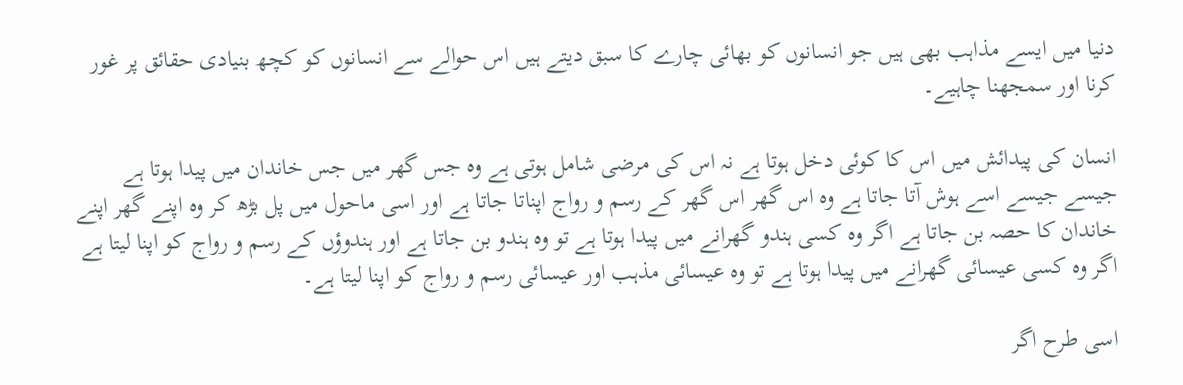دنیا میں ایسے مذاہب بھی ہیں جو انسانوں کو بھائی چارے کا سبق دیتے ہیں اس حوالے سے انسانوں کو کچھ بنیادی حقائق پر غور کرنا اور سمجھنا چاہیے۔

انسان کی پیدائش میں اس کا کوئی دخل ہوتا ہے نہ اس کی مرضی شامل ہوتی ہے وہ جس گھر میں جس خاندان میں پیدا ہوتا ہے جیسے جیسے اسے ہوش آتا جاتا ہے وہ اس گھر اس گھر کے رسم و رواج اپناتا جاتا ہے اور اسی ماحول میں پل بڑھ کر وہ اپنے گھر اپنے خاندان کا حصہ بن جاتا ہے اگر وہ کسی ہندو گھرانے میں پیدا ہوتا ہے تو وہ ہندو بن جاتا ہے اور ہندوؤں کے رسم و رواج کو اپنا لیتا ہے اگر وہ کسی عیسائی گھرانے میں پیدا ہوتا ہے تو وہ عیسائی مذہب اور عیسائی رسم و رواج کو اپنا لیتا ہے۔

اسی طرح اگر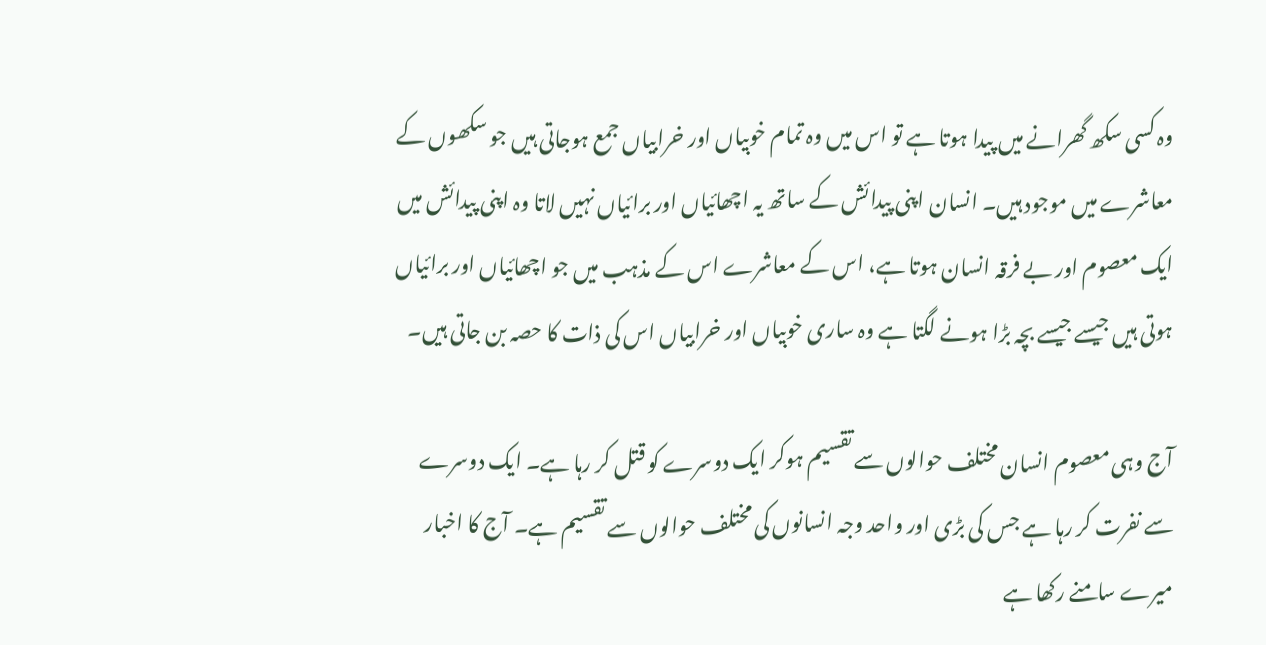وہ کسی سکھ گھرانے میں پیدا ہوتا ہے تو اس میں وہ تمام خوبیاں اور خرابیاں جمع ہوجاتی ہیں جو سکھوں کے معاشرے میں موجود ہیں۔ انسان اپنی پیدائش کے ساتھ یہ اچھائیاں اور برائیاں نہیں لاتا وہ اپنی پیدائش میں ایک معصوم اور بے فرقہ انسان ہوتا ہے، اس کے معاشرے اس کے مذہب میں جو اچھائیاں اور برائیاں ہوتی ہیں جیسے جیسے بچہ بڑا ہونے لگتا ہے وہ ساری خوبیاں اور خرابیاں اس کی ذات کا حصہ بن جاتی ہیں۔

آج وہی معصوم انسان مختلف حوالوں سے تقسیم ہوکر ایک دوسرے کو قتل کر رہا ہے۔ ایک دوسرے سے نفرت کر رہا ہے جس کی بڑی اور واحد وجہ انسانوں کی مختلف حوالوں سے تقسیم ہے۔ آج کا اخبار میرے سامنے رکھا ہے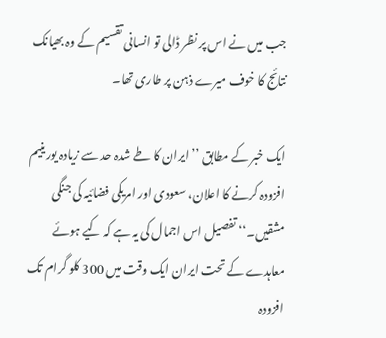جب میں نے اس پر نظر ڈالی تو انسانی تقسیم کے وہ بھیانک نتائج کا خوف میرے ذہن پر طاری تھا۔

ایک خبر کے مطابق ’’ایران کا طے شدہ حد سے زیادہ یورینیم افزودہ کرنے کا اعلان، سعودی اور امریکی فضائیہ کی جنگی مشقیں۔‘‘ تفصیل اس اجمال کی یہ ہے کہ کیے ہوئے معاہدے کے تحت ایران ایک وقت میں 300 کلو گرام تک افزودہ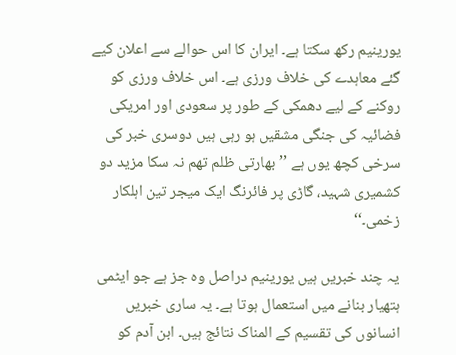یورینیم رکھ سکتا ہے۔ ایران کا اس حوالے سے اعلان کیے گئے معاہدے کی خلاف ورزی ہے۔ اس خلاف ورزی کو روکنے کے لیے دھمکی کے طور پر سعودی اور امریکی فضائیہ کی جنگی مشقیں ہو رہی ہیں دوسری خبر کی سرخی کچھ یوں ہے ’’بھارتی ظلم تھم نہ سکا مزید دو کشمیری شہید، گاڑی پر فائرنگ ایک میجر تین اہلکار زخمی۔‘‘

یہ چند خبریں ہیں یورینیم دراصل وہ جز ہے جو ایٹمی ہتھیار بنانے میں استعمال ہوتا ہے۔ یہ ساری خبریں انسانوں کی تقسیم کے المناک نتائج ہیں۔ ابن آدم کو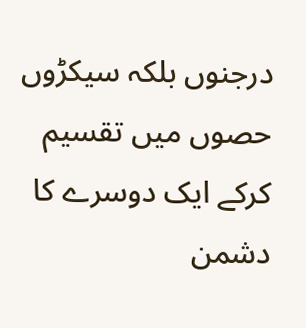درجنوں بلکہ سیکڑوں حصوں میں تقسیم کرکے ایک دوسرے کا دشمن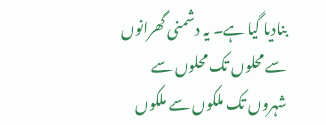بنادیا گیا ہے۔ یہ دشمنی گھرانوں سے محلوں تک محلوں سے شہروں تک ملکوں سے ملکوں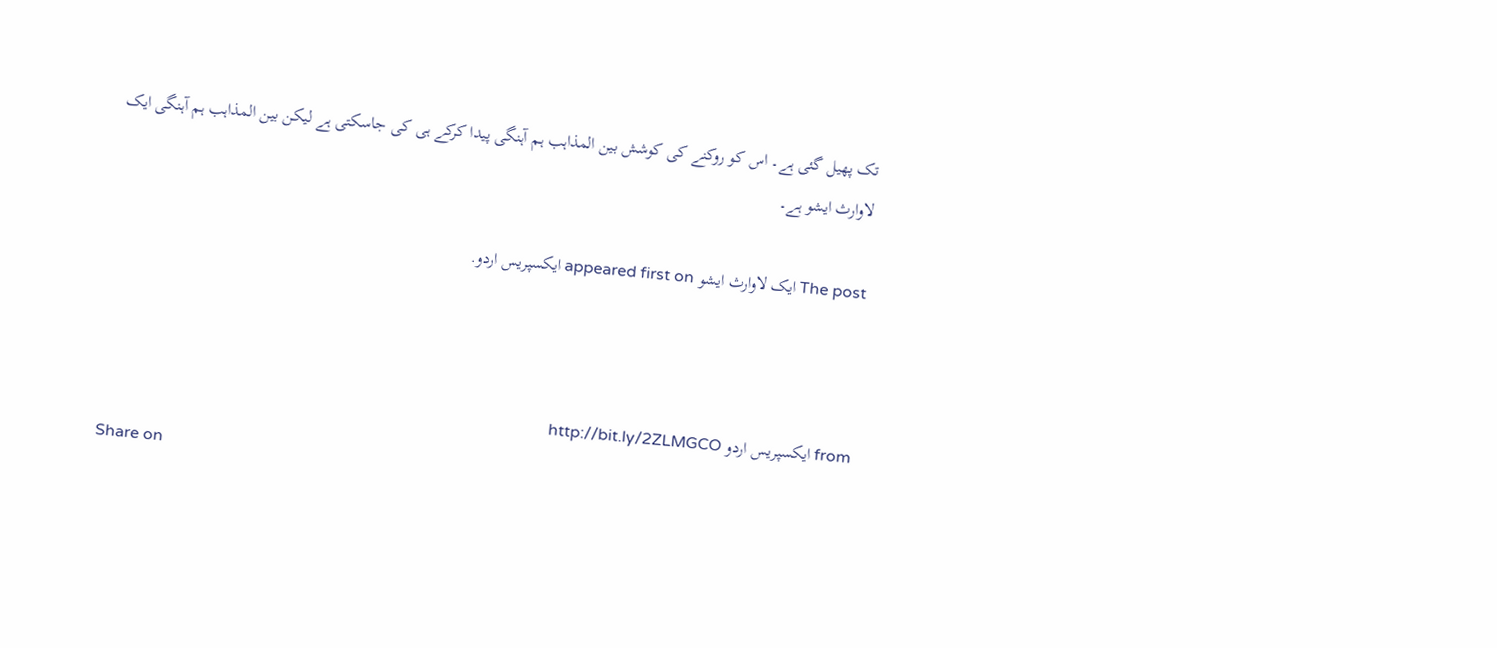تک پھیل گئی ہے۔ اس کو روکنے کی کوشش بین المذاہب ہم آہنگی پیدا کرکے ہی کی جاسکتی ہے لیکن بین المذاہب ہم آہنگی ایک لاوارث ایشو ہے۔

The post ایک لاوارث ایشو appeared first on ایکسپریس اردو.



from ایکسپریس اردو http://bit.ly/2ZLMGCO
Share on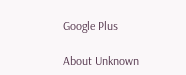Google Plus

About Unknown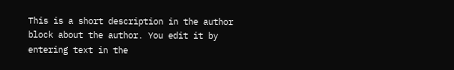This is a short description in the author block about the author. You edit it by entering text in the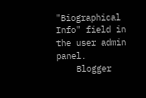"Biographical Info" field in the user admin panel.
    Blogger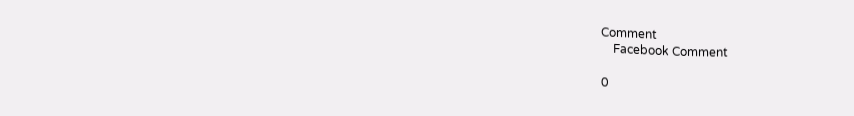Comment
    Facebook Comment

0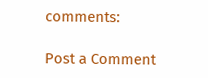comments:

Post a Comment